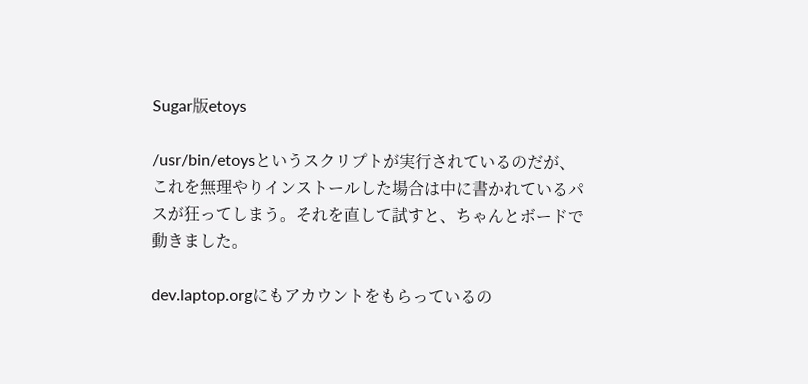Sugar版etoys

/usr/bin/etoysというスクリプトが実行されているのだが、これを無理やりインストールした場合は中に書かれているパスが狂ってしまう。それを直して試すと、ちゃんとボードで動きました。

dev.laptop.orgにもアカウントをもらっているの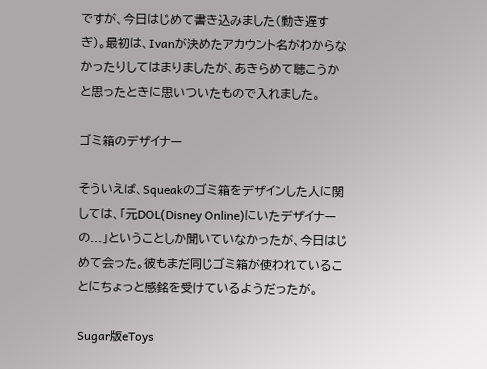ですが、今日はじめて書き込みました(動き遅すぎ)。最初は、Ivanが決めたアカウント名がわからなかったりしてはまりましたが、あきらめて聴こうかと思ったときに思いついたもので入れました。

ゴミ箱のデザイナー

そういえば、Squeakのゴミ箱をデザインした人に関しては、「元DOL(Disney Online)にいたデザイナーの...」ということしか聞いていなかったが、今日はじめて会った。彼もまだ同じゴミ箱が使われていることにちょっと感銘を受けているようだったが。

Sugar版eToys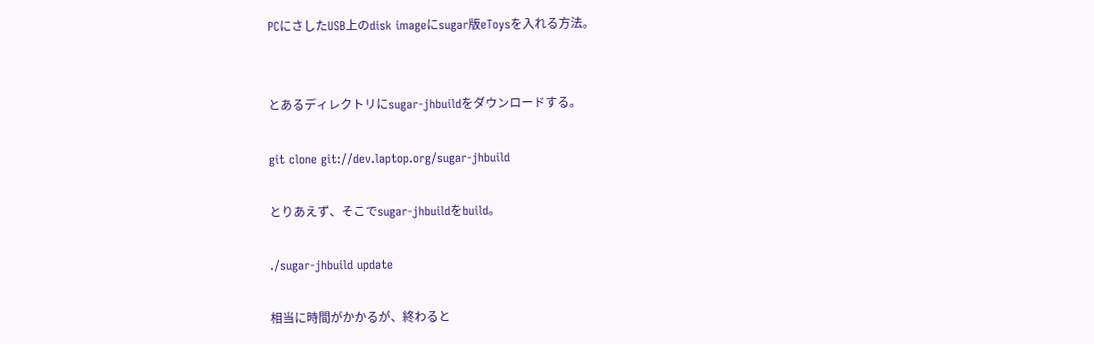PCにさしたUSB上のdisk imageにsugar版eToysを入れる方法。


とあるディレクトリにsugar-jhbuildをダウンロードする。

git clone git://dev.laptop.org/sugar-jhbuild

とりあえず、そこでsugar-jhbuildをbuild。

./sugar-jhbuild update

相当に時間がかかるが、終わると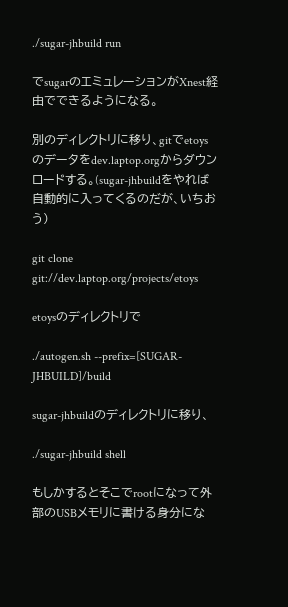./sugar-jhbuild run

でsugarのエミュレーションがXnest経由でできるようになる。

別のディレクトリに移り、gitでetoysのデータをdev.laptop.orgからダウンロードする。(sugar-jhbuildをやれば自動的に入ってくるのだが、いちおう)

git clone git://dev.laptop.org/projects/etoys

etoysのディレクトリで

./autogen.sh --prefix=[SUGAR-JHBUILD]/build

sugar-jhbuildのディレクトリに移り、

./sugar-jhbuild shell

もしかするとそこでrootになって外部のUSBメモリに書ける身分にな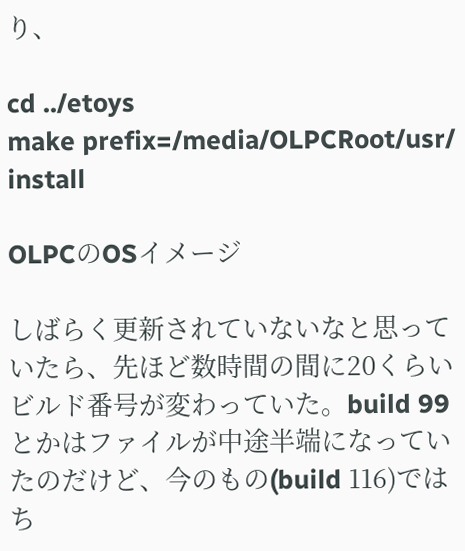り、

cd ../etoys
make prefix=/media/OLPCRoot/usr/ install

OLPCのOSイメージ

しばらく更新されていないなと思っていたら、先ほど数時間の間に20くらいビルド番号が変わっていた。build 99とかはファイルが中途半端になっていたのだけど、今のもの(build 116)ではち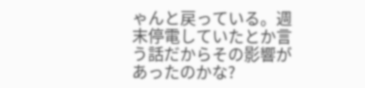ゃんと戻っている。週末停電していたとか言う話だからその影響があったのかな?